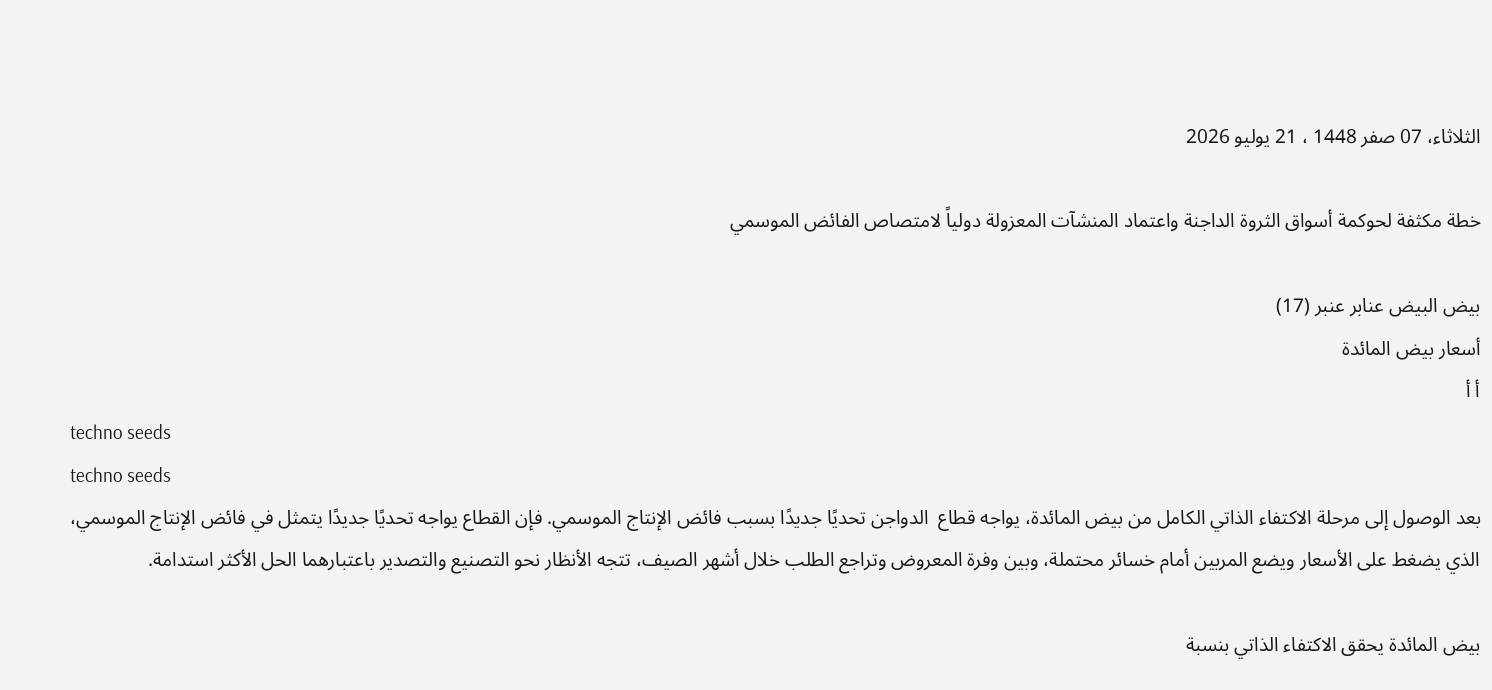الثلاثاء، 07 صفر 1448 ، 21 يوليو 2026

خطة مكثفة لحوكمة أسواق الثروة الداجنة واعتماد المنشآت المعزولة دولياً لامتصاص الفائض الموسمي

بيض البيض عنابر عنبر (17)
أسعار بيض المائدة
أ أ
techno seeds
techno seeds
بعد الوصول إلى مرحلة الاكتفاء الذاتي الكامل من بيض المائدة، يواجه قطاع  الدواجن تحديًا جديدًا بسبب فائض الإنتاج الموسمي. فإن القطاع يواجه تحديًا جديدًا يتمثل في فائض الإنتاج الموسمي، الذي يضغط على الأسعار ويضع المربين أمام خسائر محتملة، وبين وفرة المعروض وتراجع الطلب خلال أشهر الصيف، تتجه الأنظار نحو التصنيع والتصدير باعتبارهما الحل الأكثر استدامة.

بيض المائدة يحقق الاكتفاء الذاتي بنسبة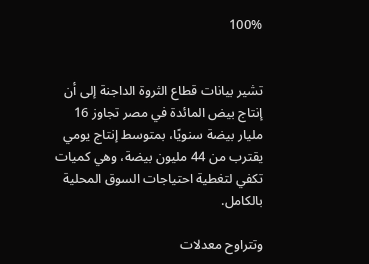100%


تشير بيانات قطاع الثروة الداجنة إلى أن إنتاج بيض المائدة في مصر تجاوز 16 مليار بيضة سنويًا، بمتوسط إنتاج يومي يقترب من 44 مليون بيضة، وهي كميات تكفي لتغطية احتياجات السوق المحلية بالكامل.

وتتراوح معدلات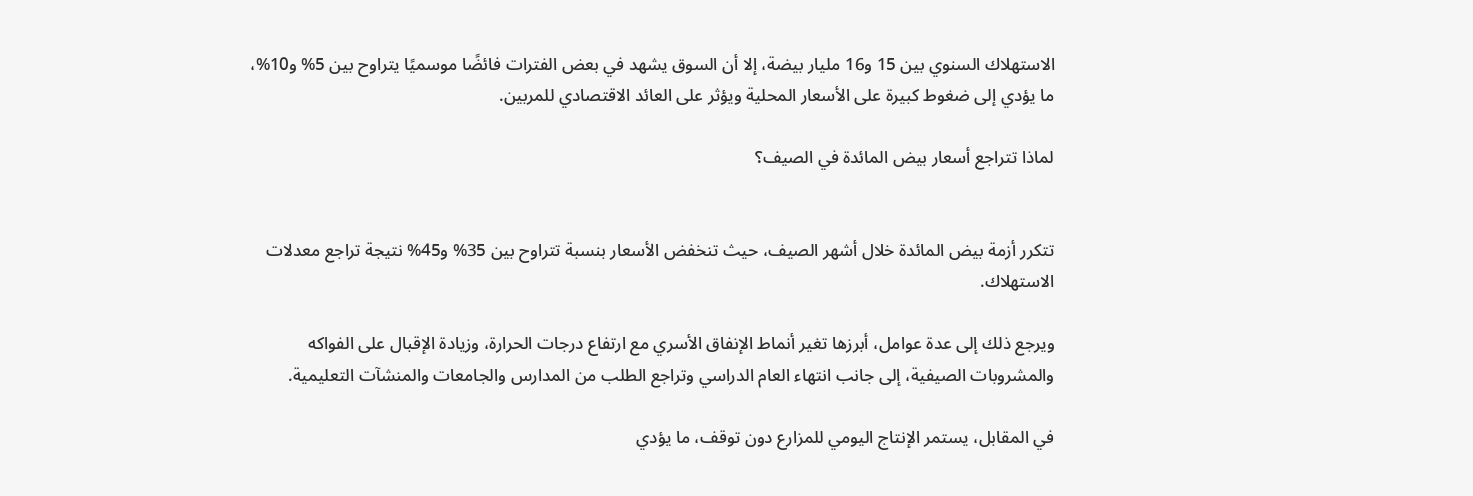الاستهلاك السنوي بين 15 و16 مليار بيضة، إلا أن السوق يشهد في بعض الفترات فائضًا موسميًا يتراوح بين 5% و10%، ما يؤدي إلى ضغوط كبيرة على الأسعار المحلية ويؤثر على العائد الاقتصادي للمربين.

لماذا تتراجع أسعار بيض المائدة في الصيف؟


تتكرر أزمة بيض المائدة خلال أشهر الصيف، حيث تنخفض الأسعار بنسبة تتراوح بين 35% و45% نتيجة تراجع معدلات الاستهلاك.

ويرجع ذلك إلى عدة عوامل، أبرزها تغير أنماط الإنفاق الأسري مع ارتفاع درجات الحرارة، وزيادة الإقبال على الفواكه والمشروبات الصيفية، إلى جانب انتهاء العام الدراسي وتراجع الطلب من المدارس والجامعات والمنشآت التعليمية.

في المقابل، يستمر الإنتاج اليومي للمزارع دون توقف، ما يؤدي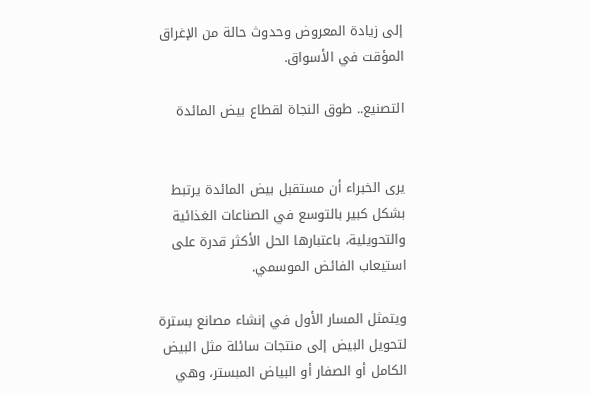إلى زيادة المعروض وحدوث حالة من الإغراق المؤقت في الأسواق.

التصنيع.. طوق النجاة لقطاع بيض المائدة


يرى الخبراء أن مستقبل بيض المائدة يرتبط بشكل كبير بالتوسع في الصناعات الغذائية والتحويلية، باعتبارها الحل الأكثر قدرة على استيعاب الفائض الموسمي.

ويتمثل المسار الأول في إنشاء مصانع بسترة لتحويل البيض إلى منتجات سائلة مثل البيض الكامل أو الصفار أو البياض المبستر، وهي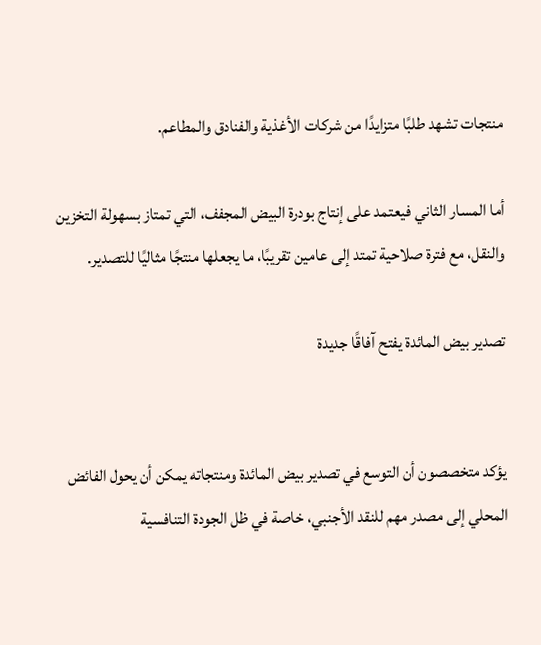منتجات تشهد طلبًا متزايدًا من شركات الأغذية والفنادق والمطاعم.

أما المسار الثاني فيعتمد على إنتاج بودرة البيض المجفف، التي تمتاز بسهولة التخزين والنقل، مع فترة صلاحية تمتد إلى عامين تقريبًا، ما يجعلها منتجًا مثاليًا للتصدير.

تصدير بيض المائدة يفتح آفاقًا جديدة


يؤكد متخصصون أن التوسع في تصدير بيض المائدة ومنتجاته يمكن أن يحول الفائض المحلي إلى مصدر مهم للنقد الأجنبي، خاصة في ظل الجودة التنافسية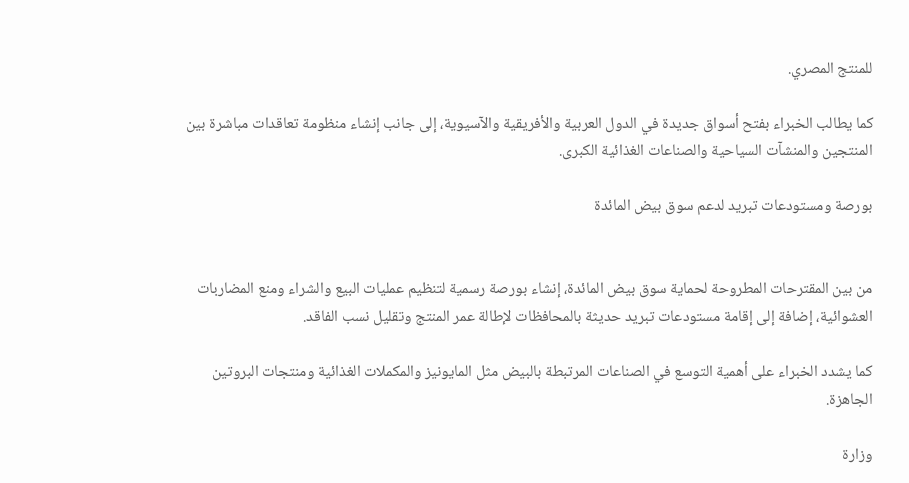للمنتج المصري.

كما يطالب الخبراء بفتح أسواق جديدة في الدول العربية والأفريقية والآسيوية، إلى جانب إنشاء منظومة تعاقدات مباشرة بين المنتجين والمنشآت السياحية والصناعات الغذائية الكبرى.

بورصة ومستودعات تبريد لدعم سوق بيض المائدة


من بين المقترحات المطروحة لحماية سوق بيض المائدة، إنشاء بورصة رسمية لتنظيم عمليات البيع والشراء ومنع المضاربات العشوائية، إضافة إلى إقامة مستودعات تبريد حديثة بالمحافظات لإطالة عمر المنتج وتقليل نسب الفاقد.

كما يشدد الخبراء على أهمية التوسع في الصناعات المرتبطة بالبيض مثل المايونيز والمكملات الغذائية ومنتجات البروتين الجاهزة.

وزارة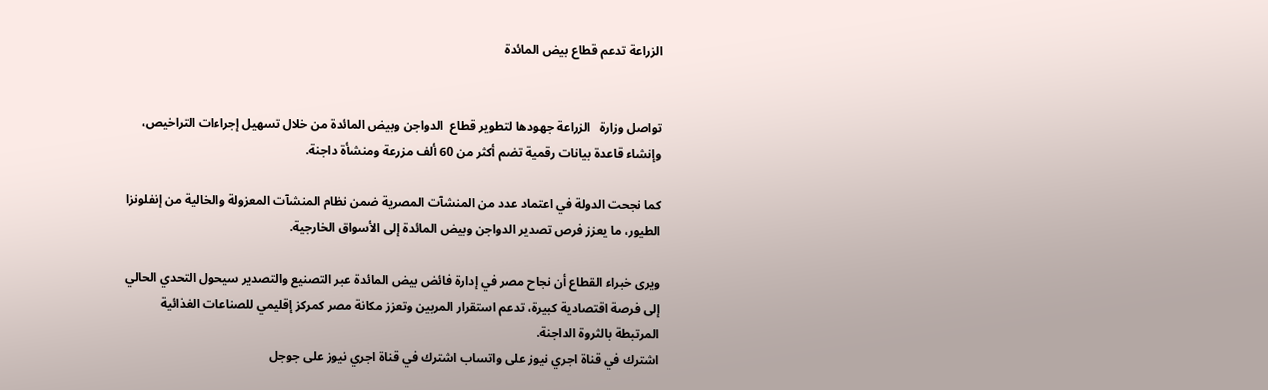الزراعة تدعم قطاع بيض المائدة


تواصل وزارة   الزراعة جهودها لتطوير قطاع  الدواجن وبيض المائدة من خلال تسهيل إجراءات التراخيص، وإنشاء قاعدة بيانات رقمية تضم أكثر من 60 ألف مزرعة ومنشأة داجنة.

كما نجحت الدولة في اعتماد عدد من المنشآت المصرية ضمن نظام المنشآت المعزولة والخالية من إنفلونزا الطيور، ما يعزز فرص تصدير الدواجن وبيض المائدة إلى الأسواق الخارجية.

ويرى خبراء القطاع أن نجاح مصر في إدارة فائض بيض المائدة عبر التصنيع والتصدير سيحول التحدي الحالي إلى فرصة اقتصادية كبيرة، تدعم استقرار المربين وتعزز مكانة مصر كمركز إقليمي للصناعات الغذائية المرتبطة بالثروة الداجنة.
اشترك في قناة اجري نيوز على واتساب اشترك في قناة اجري نيوز على جوجل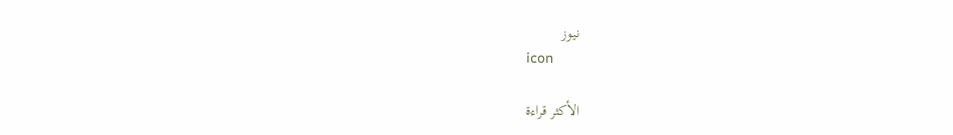نيوز
icon

الأكثر قراءة